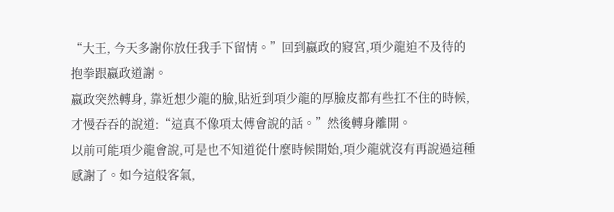“大王, 今天多謝你放任我手下留情。”回到嬴政的寢宮,項少龍迫不及待的抱拳跟嬴政道謝。
嬴政突然轉身, 靠近想少龍的臉,貼近到項少龍的厚臉皮都有些扛不住的時候, 才慢吞吞的說道:“這真不像項太傅會說的話。”然後轉身離開。
以前可能項少龍會說,可是也不知道從什麼時候開始,項少龍就沒有再說過這種感謝了。如今這般客氣,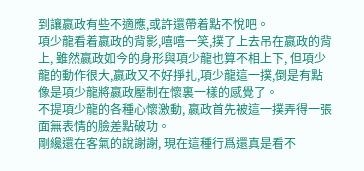到讓嬴政有些不適應,或許還帶着點不悅吧。
項少龍看着嬴政的背影,嘻嘻一笑,撲了上去吊在嬴政的背上, 雖然嬴政如今的身形與項少龍也算不相上下, 但項少龍的動作很大,嬴政又不好掙扎,項少龍這一撲,倒是有點像是項少龍將嬴政壓制在懷裏一樣的感覺了。
不提項少龍的各種心懷激動, 嬴政首先被這一撲弄得一張面無表情的臉差點破功。
剛纔還在客氣的說謝謝, 現在這種行爲還真是看不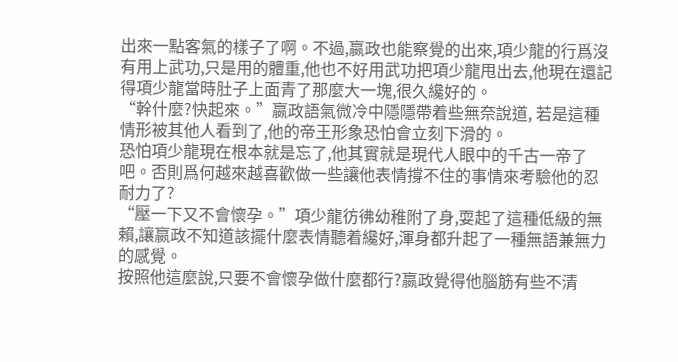出來一點客氣的樣子了啊。不過,嬴政也能察覺的出來,項少龍的行爲沒有用上武功,只是用的體重,他也不好用武功把項少龍甩出去,他現在還記得項少龍當時肚子上面青了那麼大一塊,很久纔好的。
“幹什麼?快起來。”嬴政語氣微冷中隱隱帶着些無奈說道, 若是這種情形被其他人看到了,他的帝王形象恐怕會立刻下滑的。
恐怕項少龍現在根本就是忘了,他其實就是現代人眼中的千古一帝了吧。否則爲何越來越喜歡做一些讓他表情撐不住的事情來考驗他的忍耐力了?
“壓一下又不會懷孕。”項少龍彷彿幼稚附了身,耍起了這種低級的無賴,讓嬴政不知道該擺什麼表情聽着纔好,渾身都升起了一種無語兼無力的感覺。
按照他這麼說,只要不會懷孕做什麼都行?嬴政覺得他腦筋有些不清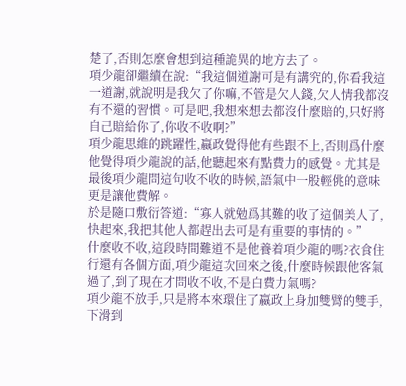楚了,否則怎麼會想到這種詭異的地方去了。
項少龍卻繼續在說:“我這個道謝可是有講究的,你看我這一道謝,就說明是我欠了你嘛,不管是欠人錢,欠人情我都沒有不還的習慣。可是吧,我想來想去都沒什麼賠的,只好將自己賠給你了,你收不收啊?”
項少龍思維的跳躍性,嬴政覺得他有些跟不上,否則爲什麼他覺得項少龍說的話,他聽起來有點費力的感覺。尤其是最後項少龍問這句收不收的時候,語氣中一股輕佻的意味更是讓他費解。
於是隨口敷衍答道:“寡人就勉爲其難的收了這個美人了,快起來,我把其他人都趕出去可是有重要的事情的。”
什麼收不收,這段時間難道不是他養着項少龍的嗎?衣食住行還有各個方面,項少龍這次回來之後,什麼時候跟他客氣過了,到了現在才問收不收,不是白費力氣嗎?
項少龍不放手,只是將本來環住了嬴政上身加雙臂的雙手,下滑到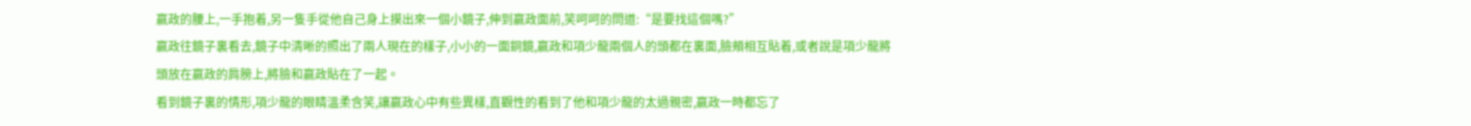嬴政的腰上,一手抱着,另一隻手從他自己身上摸出來一個小鏡子,伸到嬴政面前,笑呵呵的問道:“是要找這個嗎?”
嬴政往鏡子裏看去,鏡子中清晰的照出了兩人現在的樣子,小小的一面銅鏡,嬴政和項少龍兩個人的頭都在裏面,臉頰相互貼着,或者說是項少龍將頭放在嬴政的肩膀上,將臉和嬴政貼在了一起。
看到鏡子裏的情形,項少龍的眼睛溫柔含笑,讓嬴政心中有些異樣,直觀性的看到了他和項少龍的太過親密,嬴政一時都忘了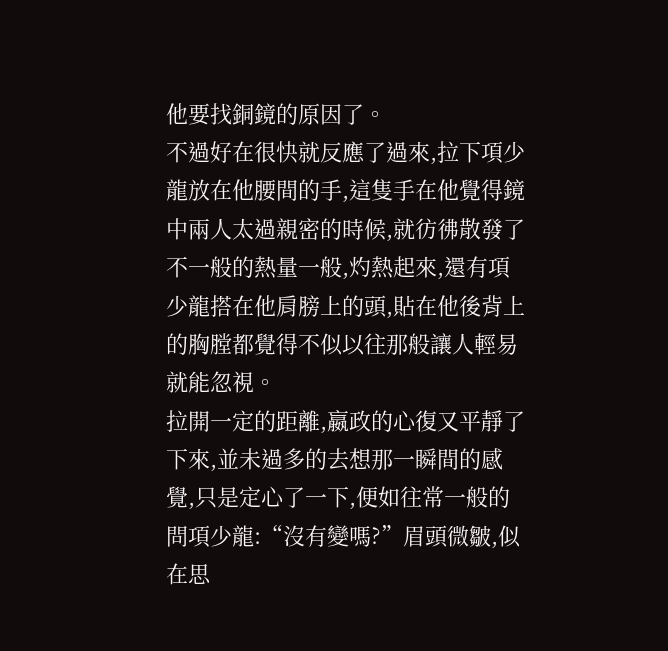他要找銅鏡的原因了。
不過好在很快就反應了過來,拉下項少龍放在他腰間的手,這隻手在他覺得鏡中兩人太過親密的時候,就彷彿散發了不一般的熱量一般,灼熱起來,還有項少龍搭在他肩膀上的頭,貼在他後背上的胸膛都覺得不似以往那般讓人輕易就能忽視。
拉開一定的距離,嬴政的心復又平靜了下來,並未過多的去想那一瞬間的感覺,只是定心了一下,便如往常一般的問項少龍:“沒有變嗎?”眉頭微皺,似在思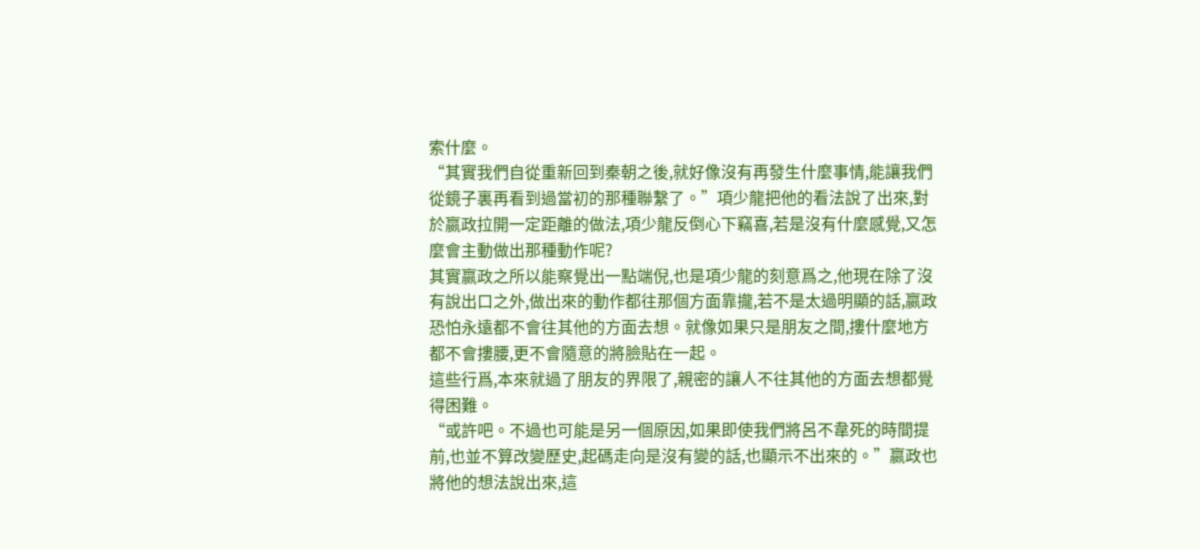索什麼。
“其實我們自從重新回到秦朝之後,就好像沒有再發生什麼事情,能讓我們從鏡子裏再看到過當初的那種聯繫了。”項少龍把他的看法說了出來,對於嬴政拉開一定距離的做法,項少龍反倒心下竊喜,若是沒有什麼感覺,又怎麼會主動做出那種動作呢?
其實嬴政之所以能察覺出一點端倪,也是項少龍的刻意爲之,他現在除了沒有說出口之外,做出來的動作都往那個方面靠攏,若不是太過明顯的話,嬴政恐怕永遠都不會往其他的方面去想。就像如果只是朋友之間,摟什麼地方都不會摟腰,更不會隨意的將臉貼在一起。
這些行爲,本來就過了朋友的界限了,親密的讓人不往其他的方面去想都覺得困難。
“或許吧。不過也可能是另一個原因,如果即使我們將呂不韋死的時間提前,也並不算改變歷史,起碼走向是沒有變的話,也顯示不出來的。”嬴政也將他的想法說出來,這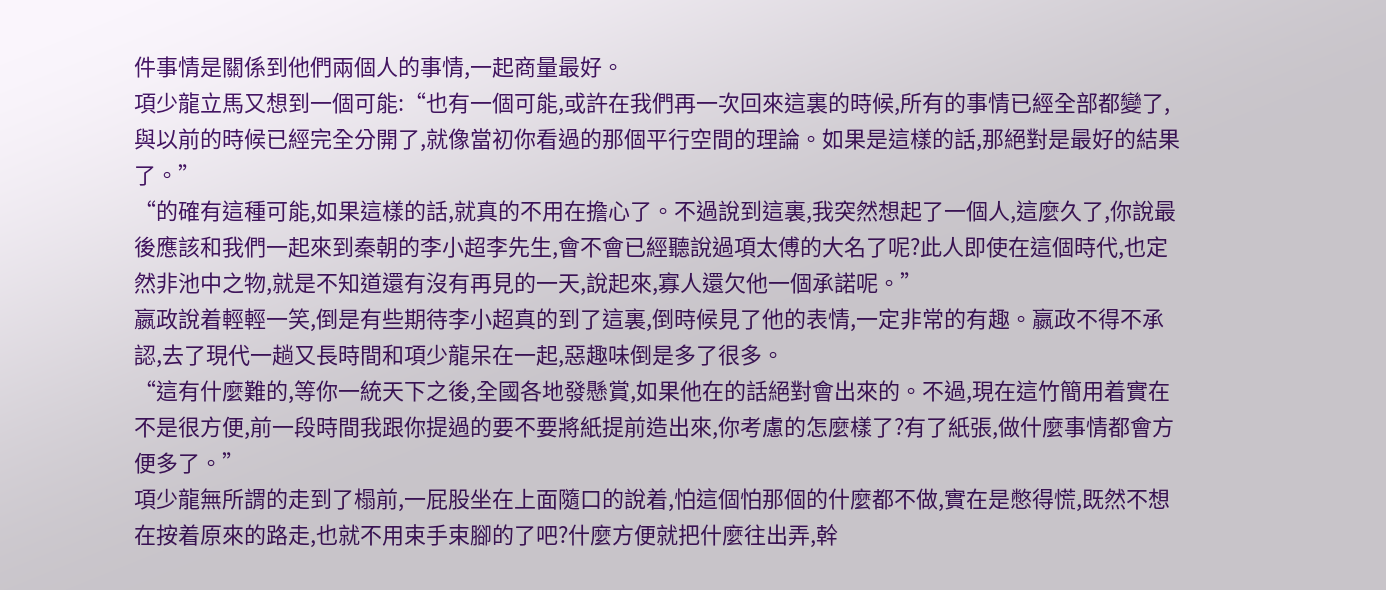件事情是關係到他們兩個人的事情,一起商量最好。
項少龍立馬又想到一個可能:“也有一個可能,或許在我們再一次回來這裏的時候,所有的事情已經全部都變了,與以前的時候已經完全分開了,就像當初你看過的那個平行空間的理論。如果是這樣的話,那絕對是最好的結果了。”
“的確有這種可能,如果這樣的話,就真的不用在擔心了。不過說到這裏,我突然想起了一個人,這麼久了,你說最後應該和我們一起來到秦朝的李小超李先生,會不會已經聽說過項太傅的大名了呢?此人即使在這個時代,也定然非池中之物,就是不知道還有沒有再見的一天,說起來,寡人還欠他一個承諾呢。”
嬴政說着輕輕一笑,倒是有些期待李小超真的到了這裏,倒時候見了他的表情,一定非常的有趣。嬴政不得不承認,去了現代一趟又長時間和項少龍呆在一起,惡趣味倒是多了很多。
“這有什麼難的,等你一統天下之後,全國各地發懸賞,如果他在的話絕對會出來的。不過,現在這竹簡用着實在不是很方便,前一段時間我跟你提過的要不要將紙提前造出來,你考慮的怎麼樣了?有了紙張,做什麼事情都會方便多了。”
項少龍無所謂的走到了榻前,一屁股坐在上面隨口的說着,怕這個怕那個的什麼都不做,實在是憋得慌,既然不想在按着原來的路走,也就不用束手束腳的了吧?什麼方便就把什麼往出弄,幹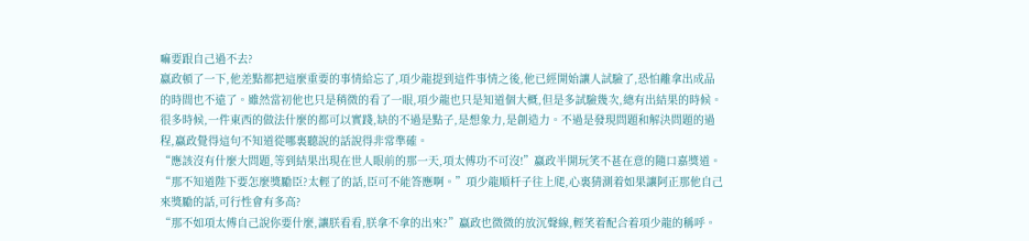嘛要跟自己過不去?
嬴政頓了一下,他差點都把這麼重要的事情給忘了,項少龍提到這件事情之後,他已經開始讓人試驗了,恐怕離拿出成品的時間也不遠了。雖然當初他也只是稍微的看了一眼,項少龍也只是知道個大概,但是多試驗幾次,總有出結果的時候。
很多時候,一件東西的做法什麼的都可以實踐,缺的不過是點子,是想象力,是創造力。不過是發現問題和解決問題的過程,嬴政覺得這句不知道從哪裏聽說的話說得非常準確。
“應該沒有什麼大問題,等到結果出現在世人眼前的那一天,項太傅功不可沒!”嬴政半開玩笑不甚在意的隨口嘉獎道。
“那不知道陛下要怎麼獎勵臣?太輕了的話,臣可不能答應啊。”項少龍順杆子往上爬,心裏猜測着如果讓阿正那他自己來獎勵的話,可行性會有多高?
“那不如項太傅自己說你要什麼,讓朕看看,朕拿不拿的出來?”嬴政也微微的放沉聲線,輕笑着配合着項少龍的稱呼。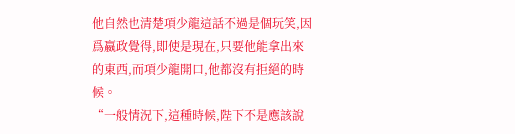他自然也清楚項少龍這話不過是個玩笑,因爲嬴政覺得,即使是現在,只要他能拿出來的東西,而項少龍開口,他都沒有拒絕的時候。
“一般情況下,這種時候,陛下不是應該說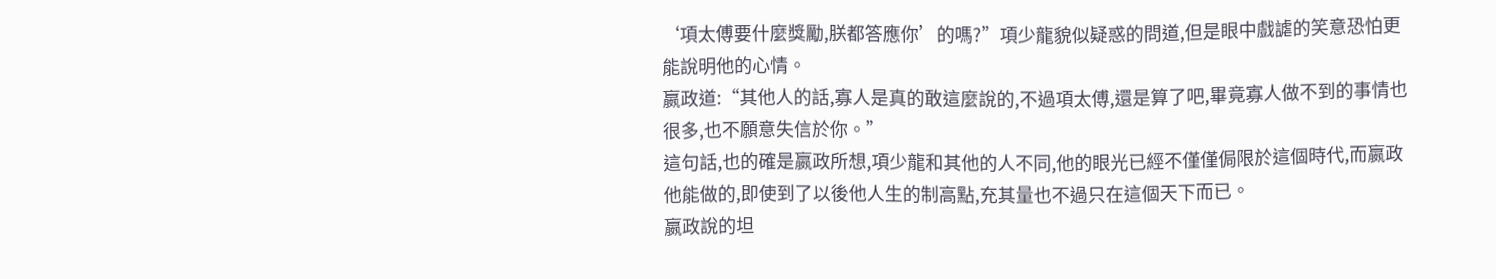‘項太傅要什麼獎勵,朕都答應你’的嗎?”項少龍貌似疑惑的問道,但是眼中戲謔的笑意恐怕更能說明他的心情。
嬴政道:“其他人的話,寡人是真的敢這麼說的,不過項太傅,還是算了吧,畢竟寡人做不到的事情也很多,也不願意失信於你。”
這句話,也的確是嬴政所想,項少龍和其他的人不同,他的眼光已經不僅僅侷限於這個時代,而嬴政他能做的,即使到了以後他人生的制高點,充其量也不過只在這個天下而已。
嬴政說的坦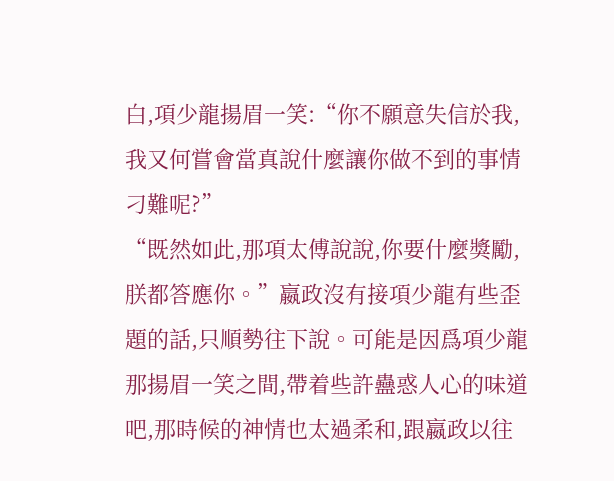白,項少龍揚眉一笑:“你不願意失信於我,我又何嘗會當真說什麼讓你做不到的事情刁難呢?”
“既然如此,那項太傅說說,你要什麼獎勵,朕都答應你。”嬴政沒有接項少龍有些歪題的話,只順勢往下說。可能是因爲項少龍那揚眉一笑之間,帶着些許蠱惑人心的味道吧,那時候的神情也太過柔和,跟嬴政以往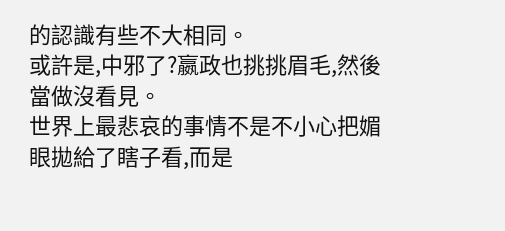的認識有些不大相同。
或許是,中邪了?嬴政也挑挑眉毛,然後當做沒看見。
世界上最悲哀的事情不是不小心把媚眼拋給了瞎子看,而是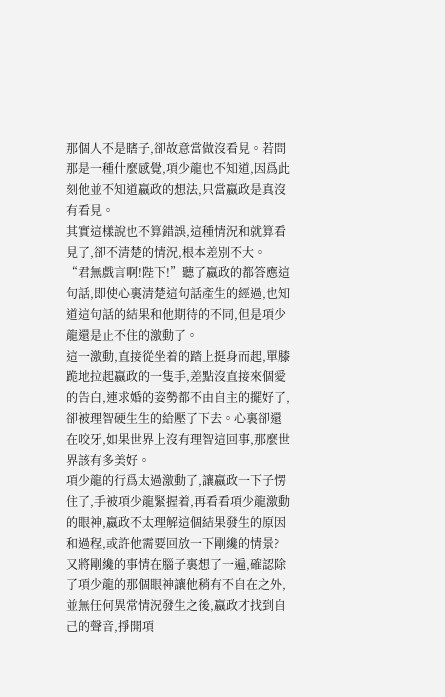那個人不是瞎子,卻故意當做沒看見。若問那是一種什麼感覺,項少龍也不知道,因爲此刻他並不知道嬴政的想法,只當嬴政是真沒有看見。
其實這樣說也不算錯誤,這種情況和就算看見了,卻不清楚的情況,根本差別不大。
“君無戲言啊!陛下!”聽了嬴政的都答應這句話,即使心裏清楚這句話產生的經過,也知道這句話的結果和他期待的不同,但是項少龍還是止不住的激動了。
這一激動,直接從坐着的踏上挺身而起,單膝跪地拉起嬴政的一隻手,差點沒直接來個愛的告白,連求婚的姿勢都不由自主的擺好了,卻被理智硬生生的給壓了下去。心裏卻還在咬牙,如果世界上沒有理智這回事,那麼世界該有多美好。
項少龍的行爲太過激動了,讓嬴政一下子愣住了,手被項少龍緊握着,再看看項少龍激動的眼神,嬴政不太理解這個結果發生的原因和過程,或許他需要回放一下剛纔的情景?
又將剛纔的事情在腦子裏想了一遍,確認除了項少龍的那個眼神讓他稍有不自在之外,並無任何異常情況發生之後,嬴政才找到自己的聲音,掙開項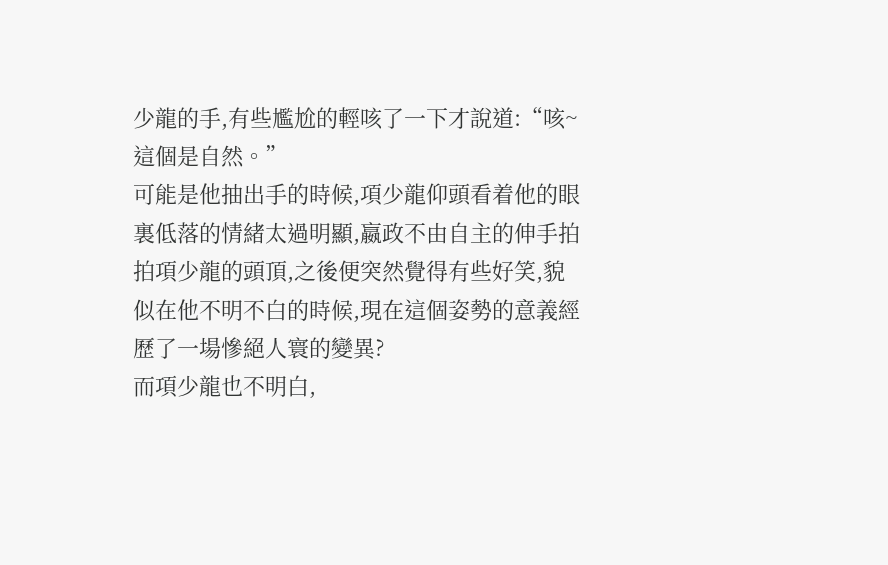少龍的手,有些尷尬的輕咳了一下才說道:“咳~這個是自然。”
可能是他抽出手的時候,項少龍仰頭看着他的眼裏低落的情緒太過明顯,嬴政不由自主的伸手拍拍項少龍的頭頂,之後便突然覺得有些好笑,貌似在他不明不白的時候,現在這個姿勢的意義經歷了一場慘絕人寰的變異?
而項少龍也不明白,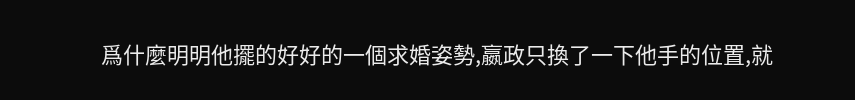爲什麼明明他擺的好好的一個求婚姿勢,嬴政只換了一下他手的位置,就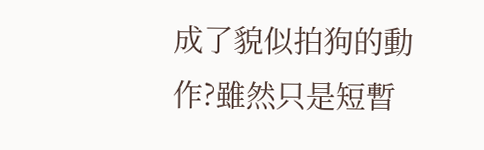成了貌似拍狗的動作?雖然只是短暫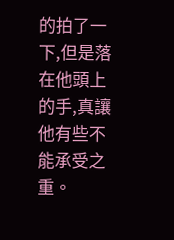的拍了一下,但是落在他頭上的手,真讓他有些不能承受之重。